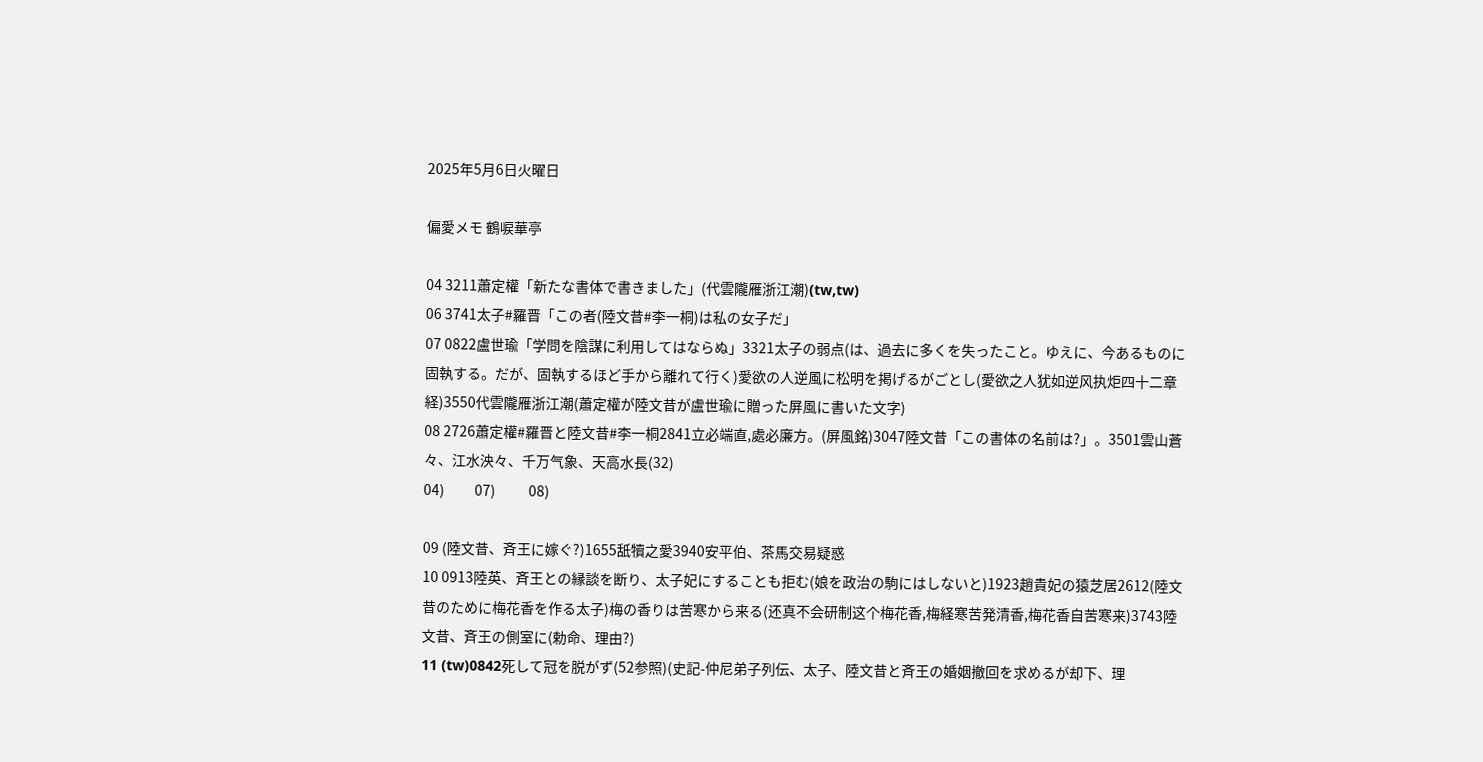2025年5月6日火曜日

偏愛メモ 鶴唳華亭

04 3211蕭定權「新たな書体で書きました」(代雲隴雁浙江潮)(tw,tw)
06 3741太子#羅晋「この者(陸文昔#李一桐)は私の女子だ」
07 0822盧世瑜「学問を陰謀に利用してはならぬ」3321太子の弱点(は、過去に多くを失ったこと。ゆえに、今あるものに固執する。だが、固執するほど手から離れて行く)愛欲の人逆風に松明を掲げるがごとし(愛欲之人犹如逆风执炬四十二章経)3550代雲隴雁浙江潮(蕭定權が陸文昔が盧世瑜に贈った屏風に書いた文字)
08 2726蕭定權#羅晋と陸文昔#李一桐2841立必端直,處必廉方。(屏風銘)3047陸文昔「この書体の名前は?」。3501雲山蒼々、江水泱々、千万气象、天高水長(32)
04)          07)           08)

09 (陸文昔、斉王に嫁ぐ?)1655舐犢之愛3940安平伯、茶馬交易疑惑
10 0913陸英、斉王との縁談を断り、太子妃にすることも拒む(娘を政治の駒にはしないと)1923趙貴妃の猿芝居2612(陸文昔のために梅花香を作る太子)梅の香りは苦寒から来る(还真不会研制这个梅花香,梅経寒苦発清香,梅花香自苦寒来)3743陸文昔、斉王の側室に(勅命、理由?)
11 (tw)0842死して冠を脱がず(52参照)(史記-仲尼弟子列伝、太子、陸文昔と斉王の婚姻撤回を求めるが却下、理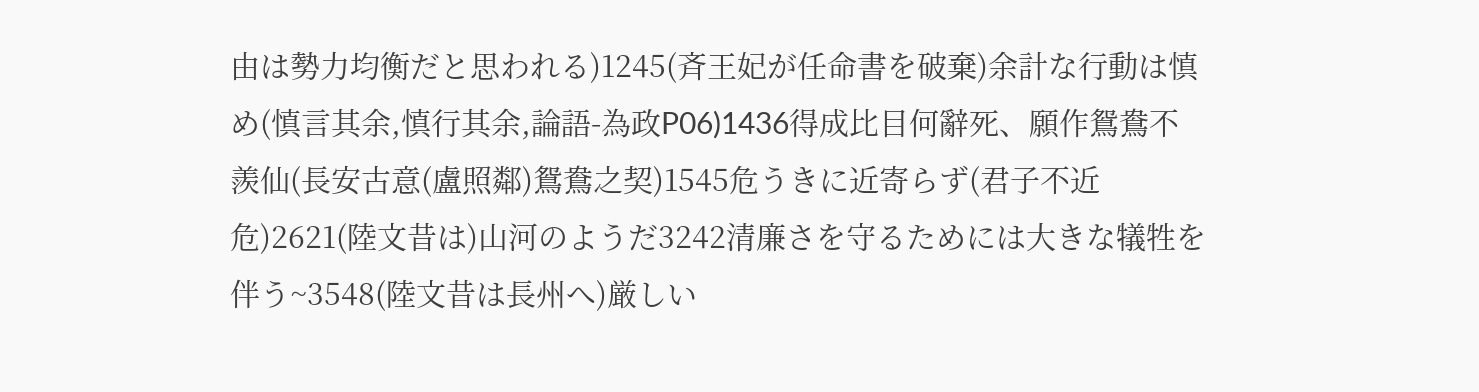由は勢力均衡だと思われる)1245(斉王妃が任命書を破棄)余計な行動は慎め(慎言其余,慎行其余,論語-為政P06)1436得成比目何辭死、願作鴛鴦不羨仙(長安古意(盧照鄰)鴛鴦之契)1545危うきに近寄らず(君子不近危)2621(陸文昔は)山河のようだ3242清廉さを守るためには大きな犠牲を伴う~3548(陸文昔は長州へ)厳しい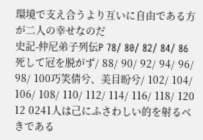環境で支え合うより互いに自由である方が二人の幸せなのだ
史記-仲尼弟子列伝P 78/ 80/ 82/ 84/ 86死して冠を脱がず/ 88/ 90/ 92/ 94/ 96/ 98/ 100巧笑倩兮、美目盼兮/ 102/ 104/ 106/ 108/ 110/ 112/ 114/ 116/ 118/ 120
12 0241人は己にふさわしい的を射るべきである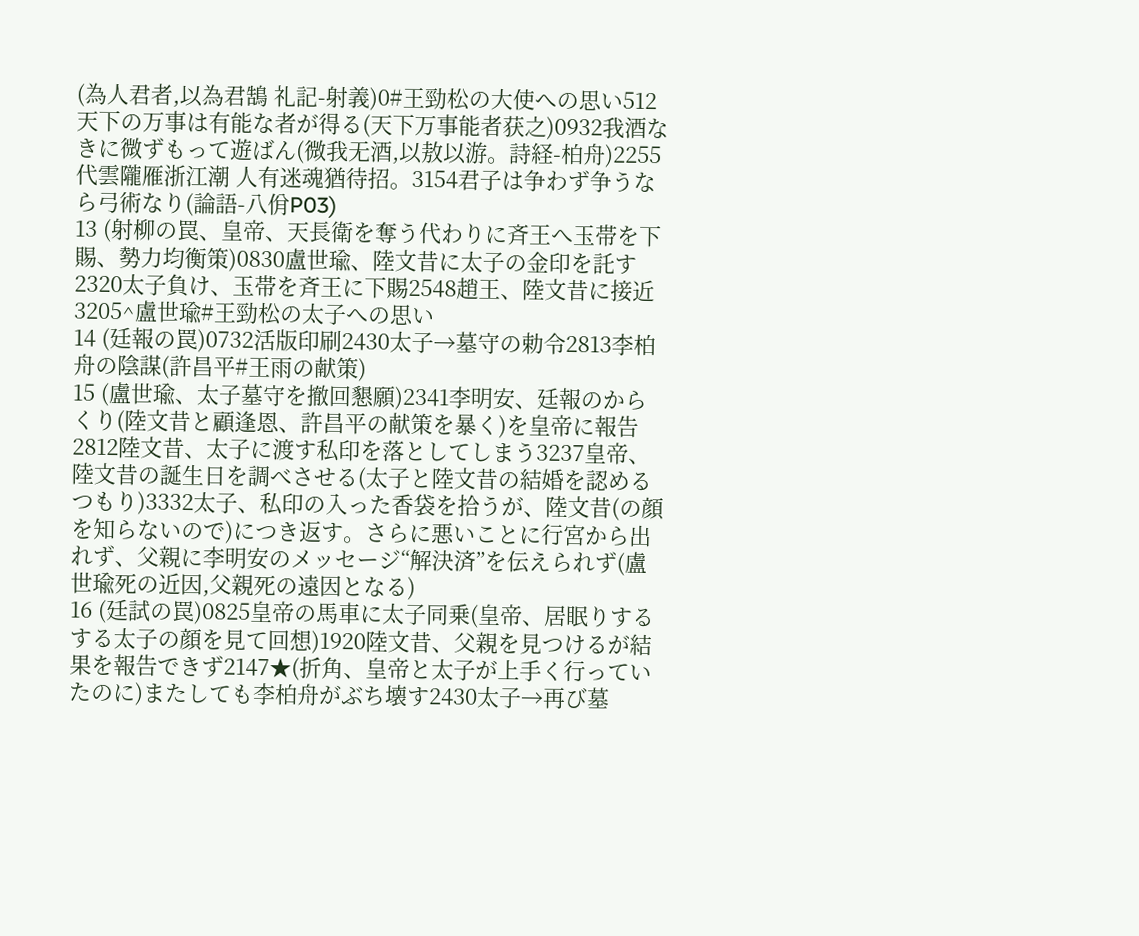(為人君者,以為君鵠 礼記-射義)0#王勁松の大使への思い512天下の万事は有能な者が得る(天下万事能者获之)0932我酒なきに微ずもって遊ばん(微我无酒,以敖以游。詩経-柏舟)2255代雲隴雁浙江潮 人有迷魂猶待招。3154君子は争わず争うなら弓術なり(論語-八佾P03)
13 (射柳の罠、皇帝、天長衛を奪う代わりに斉王へ玉帯を下賜、勢力均衡策)0830盧世瑜、陸文昔に太子の金印を託す2320太子負け、玉帯を斉王に下賜2548趙王、陸文昔に接近3205^盧世瑜#王勁松の太子への思い
14 (廷報の罠)0732活版印刷2430太子→墓守の勅令2813李柏舟の陰謀(許昌平#王雨の献策)
15 (盧世瑜、太子墓守を撤回懇願)2341李明安、廷報のからくり(陸文昔と顧逢恩、許昌平の献策を暴く)を皇帝に報告2812陸文昔、太子に渡す私印を落としてしまう3237皇帝、陸文昔の誕生日を調べさせる(太子と陸文昔の結婚を認めるつもり)3332太子、私印の入った香袋を拾うが、陸文昔(の顔を知らないので)につき返す。さらに悪いことに行宮から出れず、父親に李明安のメッセージ“解決済”を伝えられず(盧世瑜死の近因,父親死の遠因となる)
16 (廷試の罠)0825皇帝の馬車に太子同乗(皇帝、居眠りするする太子の顔を見て回想)1920陸文昔、父親を見つけるが結果を報告できず2147★(折角、皇帝と太子が上手く行っていたのに)またしても李柏舟がぶち壊す2430太子→再び墓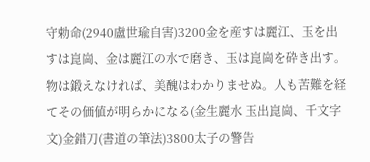守勅命(2940盧世瑜自害)3200金を産すは麗江、玉を出すは崑崗、金は麗江の水で磨き、玉は崑崗を砕き出す。物は鍛えなければ、美醜はわかりませぬ。人も苦難を経てその価値が明らかになる(金生麗水 玉出崑崗、千文字文)金錯刀(書道の筆法)3800太子の警告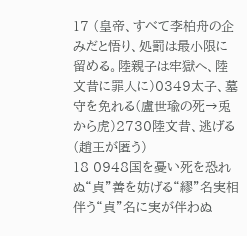17 (皇帝、すべて李柏舟の企みだと悟り、処罰は最小限に留める。陸親子は牢獄へ、陸文昔に罪人に)0349太子、墓守を免れる(盧世瑜の死→兎から虎)2730陸文昔、逃げる(趙王が匿う)
18 0948国を憂い死を恐れぬ“貞”善を妨げる“繆”名実相伴う“貞”名に実が伴わぬ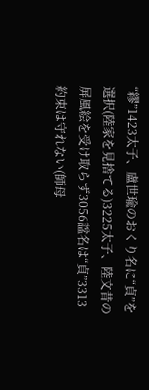“繆”1423太子、盧世瑜のおくり名に“貞”を選択(陸家を見捨てる)3225太子、陸文昔の屏風絵を受け取らず3056諡名は“貞”3313約束は守れない(師母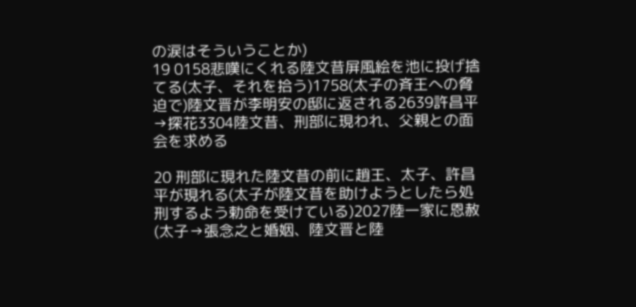の涙はそういうことか)
19 0158悲嘆にくれる陸文昔屏風絵を池に投げ捨てる(太子、それを拾う)1758(太子の斉王への脅迫で)陸文晋が李明安の邸に返される2639許昌平→探花3304陸文昔、刑部に現われ、父親との面会を求める

20 刑部に現れた陸文昔の前に趙王、太子、許昌平が現れる(太子が陸文昔を助けようとしたら処刑するよう勅命を受けている)2027陸一家に恩赦(太子→張念之と婚姻、陸文晋と陸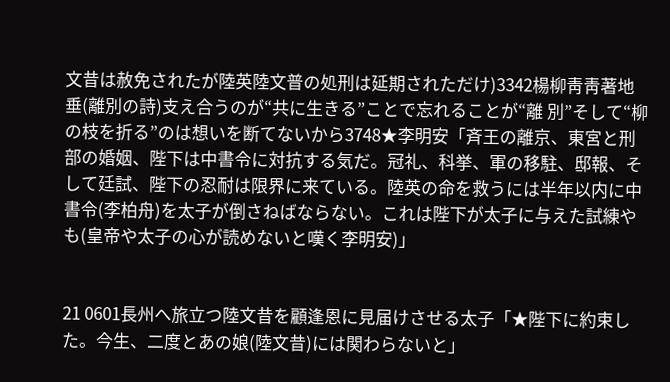文昔は赦免されたが陸英陸文普の処刑は延期されただけ)3342楊柳靑靑著地垂(離別の詩)支え合うのが“共に生きる”ことで忘れることが“離 別”そして“柳の枝を折る”のは想いを断てないから3748★李明安「斉王の離京、東宮と刑部の婚姻、陛下は中書令に対抗する気だ。冠礼、科挙、軍の移駐、邸報、そして廷試、陛下の忍耐は限界に来ている。陸英の命を救うには半年以内に中書令(李柏舟)を太子が倒さねばならない。これは陛下が太子に与えた試練やも(皇帝や太子の心が読めないと嘆く李明安)」


21 0601長州へ旅立つ陸文昔を顧逢恩に見届けさせる太子「★陛下に約束した。今生、二度とあの娘(陸文昔)には関わらないと」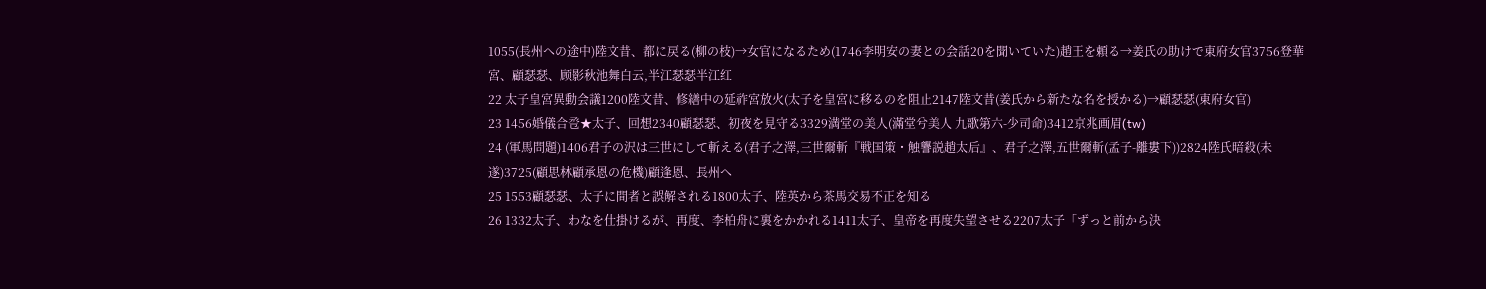1055(長州への途中)陸文昔、都に戻る(柳の枝)→女官になるため(1746李明安の妻との会話20を聞いていた)趙王を頼る→姜氏の助けで東府女官3756登華宮、顧瑟瑟、顾影秋池舞白云,半江瑟瑟半江红
22 太子皇宮異動会議1200陸文昔、修繕中の延祚宮放火(太子を皇宮に移るのを阻止2147陸文昔(姜氏から新たな名を授かる)→顧瑟瑟(東府女官)
23 1456婚儀合卺★太子、回想2340顧瑟瑟、初夜を見守る3329満堂の美人(滿堂兮美人 九歌第六-少司命)3412京兆画眉(tw)
24 (軍馬問題)1406君子の沢は三世にして斬える(君子之澤,三世爾斬『戦国策・触讋説趙太后』、君子之澤,五世爾斬(孟子-離婁下))2824陸氏暗殺(未遂)3725(顧思林顧承恩の危機)顧逢恩、長州へ
25 1553顧瑟瑟、太子に間者と誤解される1800太子、陸英から茶馬交易不正を知る
26 1332太子、わなを仕掛けるが、再度、李柏舟に裏をかかれる1411太子、皇帝を再度失望させる2207太子「ずっと前から決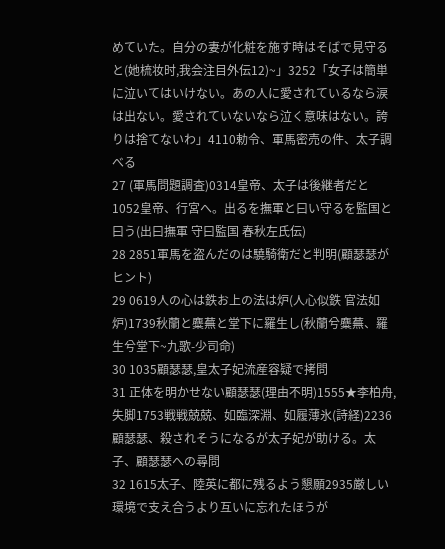めていた。自分の妻が化粧を施す時はそばで見守ると(她梳妆时,我会注目外伝12)~」3252「女子は簡単に泣いてはいけない。あの人に愛されているなら涙は出ない。愛されていないなら泣く意味はない。誇りは捨てないわ」4110勅令、軍馬密売の件、太子調べる
27 (軍馬問題調査)0314皇帝、太子は後継者だと1052皇帝、行宮へ。出るを撫軍と曰い守るを監国と曰う(出曰撫軍 守曰監国 春秋左氏伝)
28 2851軍馬を盗んだのは驍騎衛だと判明(顧瑟瑟がヒント)
29 0619人の心は鉄お上の法は炉(人心似鉄 官法如炉)1739秋蘭と麋蕪と堂下に羅生し(秋蘭兮麋蕪、羅生兮堂下~九歌-少司命)
30 1035顧瑟瑟,皇太子妃流産容疑で拷問
31 正体を明かせない顧瑟瑟(理由不明)1555★李柏舟,失脚1753戦戦兢兢、如臨深淵、如履薄氷(詩経)2236顧瑟瑟、殺されそうになるが太子妃が助ける。太子、顧瑟瑟への尋問
32 1615太子、陸英に都に残るよう懇願2935厳しい環境で支え合うより互いに忘れたほうが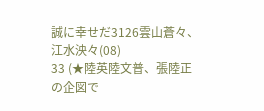誠に幸せだ3126雲山蒼々、江水泱々(08)
33 (★陸英陸文普、張陸正の企図で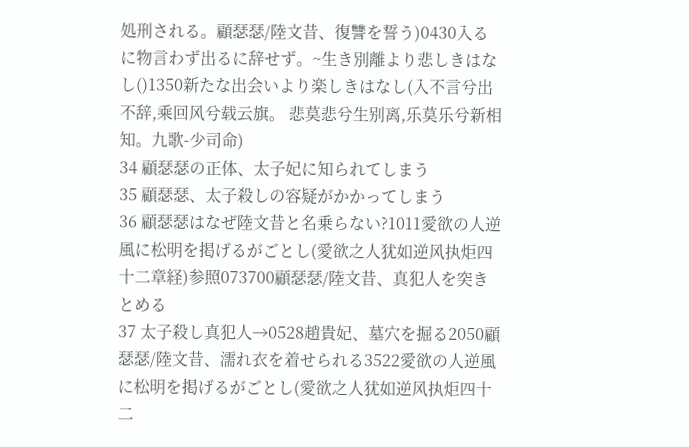処刑される。顧瑟瑟/陸文昔、復讐を誓う)0430入るに物言わず出るに辞せず。~生き別離より悲しきはなし()1350新たな出会いより楽しきはなし(入不言兮出不辞,乘回风兮载云旗。 悲莫悲兮生别离,乐莫乐兮新相知。九歌-少司命)
34 顧瑟瑟の正体、太子妃に知られてしまう
35 顧瑟瑟、太子殺しの容疑がかかってしまう
36 顧瑟瑟はなぜ陸文昔と名乗らない?1011愛欲の人逆風に松明を掲げるがごとし(愛欲之人犹如逆风执炬四十二章経)参照073700顧瑟瑟/陸文昔、真犯人を突きとめる
37 太子殺し真犯人→0528趙貴妃、墓穴を掘る2050顧瑟瑟/陸文昔、濡れ衣を着せられる3522愛欲の人逆風に松明を掲げるがごとし(愛欲之人犹如逆风执炬四十二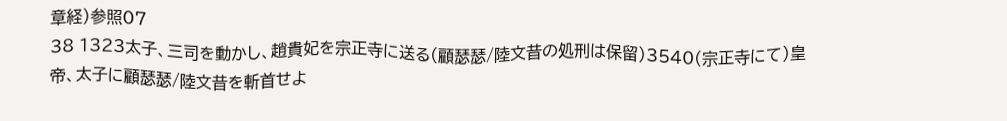章経)参照07
38 1323太子、三司を動かし、趙貴妃を宗正寺に送る(顧瑟瑟/陸文昔の処刑は保留)3540(宗正寺にて)皇帝、太子に顧瑟瑟/陸文昔を斬首せよ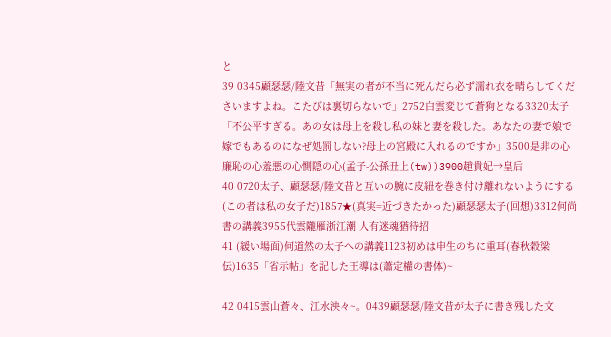と
39 0345顧瑟瑟/陸文昔「無実の者が不当に死んだら必ず濡れ衣を晴らしてくださいますよね。こたびは裏切らないで」2752白雲変じて蒼狗となる3320太子「不公平すぎる。あの女は母上を殺し私の妹と妻を殺した。あなたの妻で娘で嫁でもあるのになぜ処罰しない?母上の宮殿に入れるのですか」3500是非の心廉恥の心羞悪の心惻隠の心(孟子-公孫丑上(tw))3900趙貴妃→皇后
40 0720太子、顧瑟瑟/陸文昔と互いの腕に皮紐を巻き付け離れないようにする(この者は私の女子だ)1857★(真実=近づきたかった)顧瑟瑟太子(回想)3312何尚書の講義3955代雲隴雁浙江潮 人有迷魂猶待招
41 (緩い場面)何道然の太子への講義1123初めは申生のちに重耳(春秋穀梁伝)1635「省示帖」を記した王導は(蕭定權の書体)~

42 0415雲山蒼々、江水泱々~。0439顧瑟瑟/陸文昔が太子に書き残した文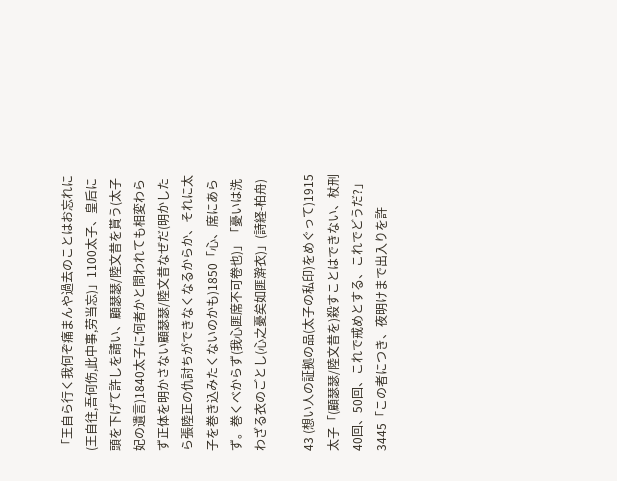「王自ら行く我何ぞ痛まんや過去のことはお忘れに(王自往,吾何伤,此中事,劳当忘)」1100太子、皇后に頭を下げて許しを請い、顧瑟瑟/陸文昔を貰う(太子妃の遺言)1840太子に何者かと問われても相変わらず正体を明かさない顧瑟瑟/陸文昔なぜだ(明かしたら張陸正の仇討ちができなくなるからか、それに太子を巻き込みたくないのかも)1850「心、席にあらず。巻くべからず(我心匪席不可卷也)」「憂いは洗わざる衣のごとし(心之憂矣如匪澣衣)」(詩経-柏舟)

43 (想い人の証拠の品(太子の私印)をめぐって)1915太子「(顧瑟瑟/陸文昔を)殺すことはできない、杖刑40回、50回、これで戒めとする、これでどうだ?」3445「この者につき、夜明けまで出入りを許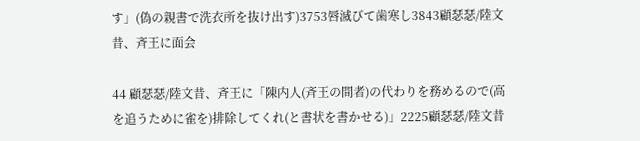す」(偽の親書で洗衣所を抜け出す)3753唇滅びて歯寒し3843顧瑟瑟/陸文昔、斉王に面会

44 顧瑟瑟/陸文昔、斉王に「陳内人(斉王の間者)の代わりを務めるので(高を追うために雀を)排除してくれ(と書状を書かせる)」2225顧瑟瑟/陸文昔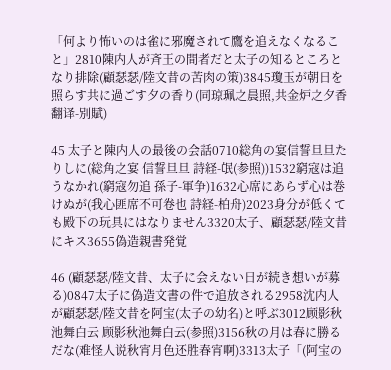「何より怖いのは雀に邪魔されて鷹を追えなくなること」2810陳内人が斉王の間者だと太子の知るところとなり排除(顧瑟瑟/陸文昔の苦肉の策)3845瓊玉が朝日を照らす共に過ごす夕の香り(同琼珮之晨照,共金炉之夕香翻译-別賦)

45 太子と陳内人の最後の会話0710総角の宴信誓旦旦たりしに(総角之宴 信誓旦旦 詩経-氓(参照))1532窮寇は追うなかれ(窮寇勿追 孫子-軍争)1632心席にあらず心は巻けぬが(我心匪席不可卷也 詩経-柏舟)2023身分が低くても殿下の玩具にはなりません3320太子、顧瑟瑟/陸文昔にキス3655偽造親書発覚

46 (顧瑟瑟/陸文昔、太子に会えない日が続き想いが募る)0847太子に偽造文書の件で追放される2958沈内人が顧瑟瑟/陸文昔を阿宝(太子の幼名)と呼ぶ3012顾影秋池舞白云 顾影秋池舞白云(参照)3156秋の月は春に勝るだな(难怪人说秋宵月色还胜春宵啊)3313太子「(阿宝の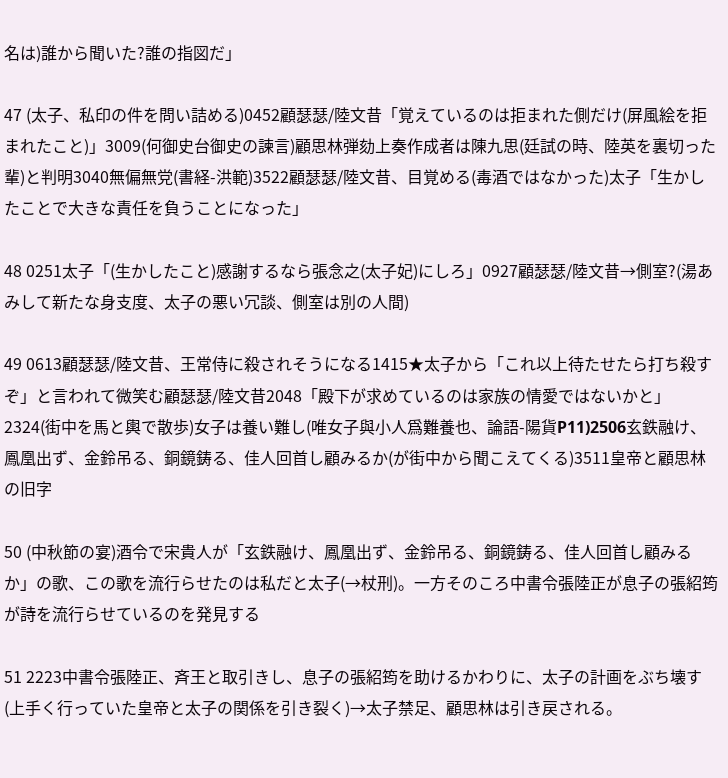名は)誰から聞いた?誰の指図だ」

47 (太子、私印の件を問い詰める)0452顧瑟瑟/陸文昔「覚えているのは拒まれた側だけ(屏風絵を拒まれたこと)」3009(何御史台御史の諫言)顧思林弾劾上奏作成者は陳九思(廷試の時、陸英を裏切った輩)と判明3040無偏無党(書経-洪範)3522顧瑟瑟/陸文昔、目覚める(毒酒ではなかった)太子「生かしたことで大きな責任を負うことになった」

48 0251太子「(生かしたこと)感謝するなら張念之(太子妃)にしろ」0927顧瑟瑟/陸文昔→側室?(湯あみして新たな身支度、太子の悪い冗談、側室は別の人間)

49 0613顧瑟瑟/陸文昔、王常侍に殺されそうになる1415★太子から「これ以上待たせたら打ち殺すぞ」と言われて微笑む顧瑟瑟/陸文昔2048「殿下が求めているのは家族の情愛ではないかと」2324(街中を馬と輿で散歩)女子は養い難し(唯女子與小人爲難養也、論語-陽貨P11)2506玄鉄融け、鳳凰出ず、金鈴吊る、銅鏡鋳る、佳人回首し顧みるか(が街中から聞こえてくる)3511皇帝と顧思林の旧字

50 (中秋節の宴)酒令で宋貴人が「玄鉄融け、鳳凰出ず、金鈴吊る、銅鏡鋳る、佳人回首し顧みるか」の歌、この歌を流行らせたのは私だと太子(→杖刑)。一方そのころ中書令張陸正が息子の張紹筠が詩を流行らせているのを発見する

51 2223中書令張陸正、斉王と取引きし、息子の張紹筠を助けるかわりに、太子の計画をぶち壊す(上手く行っていた皇帝と太子の関係を引き裂く)→太子禁足、顧思林は引き戻される。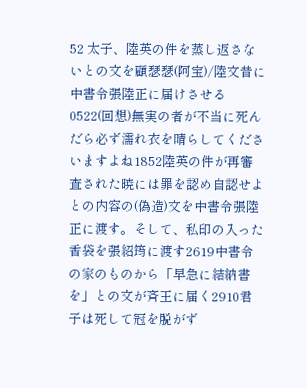52 太子、陸英の件を蒸し返さないとの文を顧瑟瑟(阿宝)/陸文昔に中書令張陸正に届けさせる0522(回想)無実の者が不当に死んだら必ず濡れ衣を晴らしてくださいますよね1852陸英の件が再審査された暁には罪を認め自認せよとの内容の(偽造)文を中書令張陸正に渡す。そして、私印の入った香袋を張紹筠に渡す2619中書令の家のものから「早急に結納書を」との文が斉王に届く2910君子は死して冠を脱がず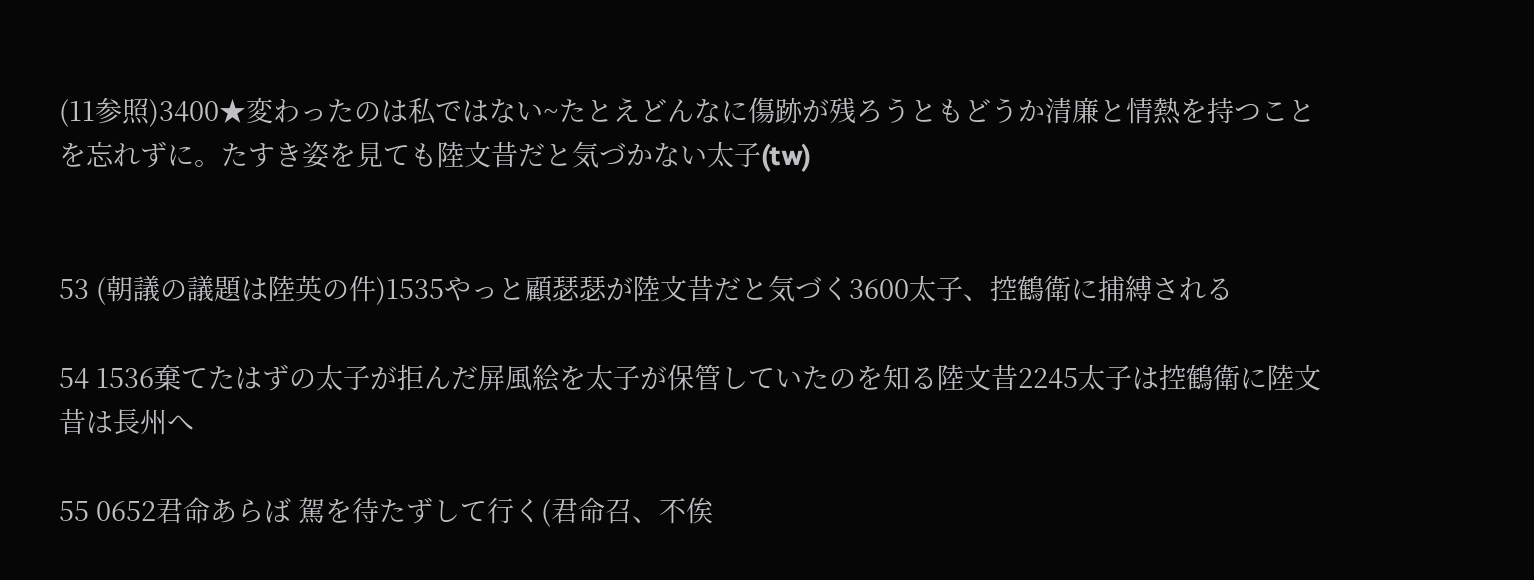(11参照)3400★変わったのは私ではない~たとえどんなに傷跡が残ろうともどうか清廉と情熱を持つことを忘れずに。たすき姿を見ても陸文昔だと気づかない太子(tw)


53 (朝議の議題は陸英の件)1535やっと顧瑟瑟が陸文昔だと気づく3600太子、控鶴衛に捕縛される

54 1536棄てたはずの太子が拒んだ屏風絵を太子が保管していたのを知る陸文昔2245太子は控鶴衛に陸文昔は長州へ

55 0652君命あらば 駕を待たずして行く(君命召、不俟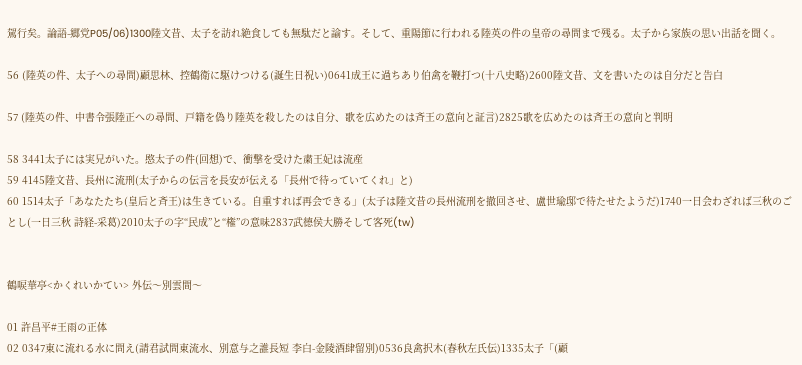駕行矣。論語-郷党P05/06)1300陸文昔、太子を訪れ絶食しても無駄だと諭す。そして、重陽節に行われる陸英の件の皇帝の尋問まで残る。太子から家族の思い出話を聞く。

56 (陸英の件、太子への尋問)顧思林、控鶴衛に駆けつける(誕生日祝い)0641成王に過ちあり伯禽を鞭打つ(十八史略)2600陸文昔、文を書いたのは自分だと告白

57 (陸英の件、中書令張陸正への尋問、戸籍を偽り陸英を殺したのは自分、歌を広めたのは斉王の意向と証言)2825歌を広めたのは斉王の意向と判明

58 3441太子には実兄がいた。愍太子の件(回想)で、衝撃を受けた粛王妃は流産
59 4145陸文昔、長州に流刑(太子からの伝言を長安が伝える「長州で待っていてくれ」と)
60 1514太子「あなたたち(皇后と斉王)は生きている。自重すれば再会できる」(太子は陸文昔の長州流刑を撤回させ、盧世瑜邸で待たせたようだ)1740一日会わざれば三秋のごとし(一日三秋 詩経-采葛)2010太子の字“民成”と“権”の意味2837武德侯大勝そして客死(tw)


鶴唳華亭<かくれいかてい> 外伝〜別雲間〜

01 許昌平#王雨の正体
02 0347東に流れる水に問え(請君試問東流水、別意与之誰長短 李白-金陵酒肆留別)0536良禽択木(春秋左氏伝)1335太子「(顧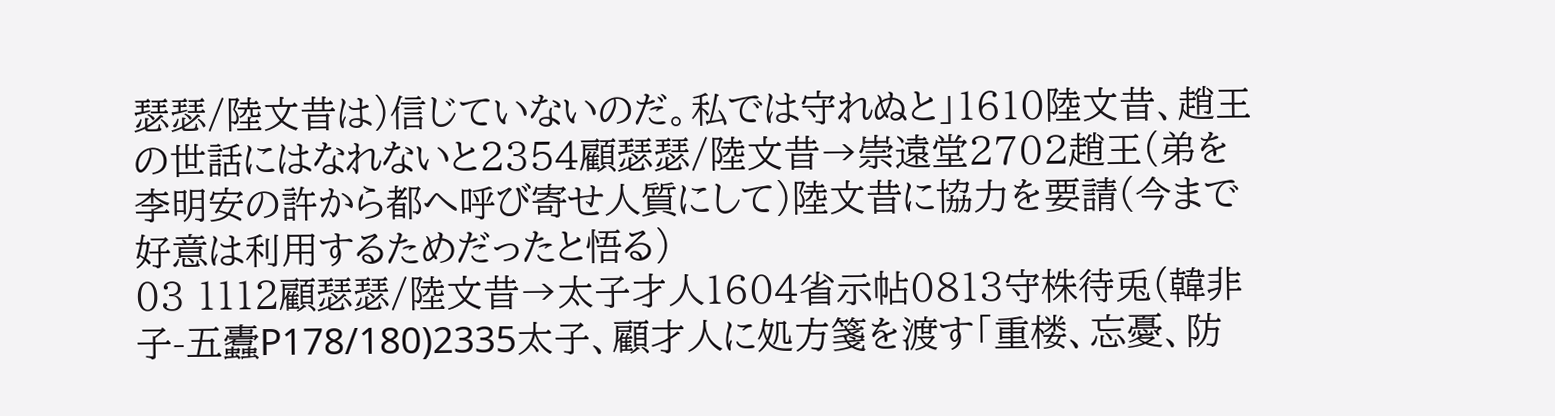瑟瑟/陸文昔は)信じていないのだ。私では守れぬと」1610陸文昔、趙王の世話にはなれないと2354顧瑟瑟/陸文昔→崇遠堂2702趙王(弟を李明安の許から都へ呼び寄せ人質にして)陸文昔に協力を要請(今まで好意は利用するためだったと悟る)
03 1112顧瑟瑟/陸文昔→太子才人1604省示帖0813守株待兎(韓非子-五蠹P178/180)2335太子、顧才人に処方箋を渡す「重楼、忘憂、防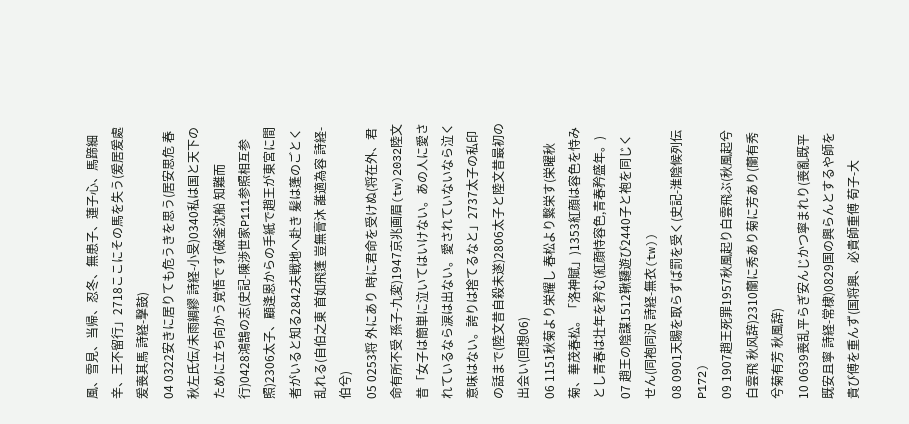風、雪見、当帰、忍冬、無患子、蓮子心、馬蹄細辛、王不留行」2718ここにその馬を失う(爰居爰處 爰喪其馬 詩経-擊鼓)
04 0322安きに居りても危うきを思う(居安思危 春秋左氏伝/未雨綢繆 詩経-小旻)0340私は国と天下のために立ち向かう覚悟です(破釜沈船 知難而行)0428鴻鵠の志(史記-陳渉世家P111参照相互参照)2306太子、顧逢恩からの手紙で趙王が東宮に間者がいると知る2842夫戦地へ赴き 髪は蓬のごとく乱れる(自伯之東 首如飛蓬 豈無膏沐 誰適為容 詩経-伯兮)
05 0253将 外にあり 時に君命を受けぬ(将在外、君命有所不受 孫子-九変)1947京兆画眉(tw)2032陸文昔「女子は簡単に泣いてはいけない。あの人に愛されているなら涙は出ない。愛されていないなら泣く意味はない。誇りは捨てるなと」2737太子の私印の話まで(陸文昔自殺未遂)2806太子と陸文昔最初の出会い(回想06)
06 1151秋菊より栄耀し 春松より繫栄す(栄曜秋菊、華茂春松。「洛神賦」)1353紅顔は容色を恃みとし青春は壮年を矜む(紅顔恃容色,青春矜盛年。)
07 趙王の陰謀1512鞦韆遊び2440子と袍を同じくせん(同袍同沢 詩経-無衣(tw))
08 0901天賜を取らずば罰を受く(史記-淮陰候列伝P172)
09 1907趙王死罪1957秋風起り白雲飛ぶ(秋風起兮白雲飛 秋风辞)2310蘭に秀あり菊に芳あり(蘭有秀兮菊有芳 秋風辞)
10 0639喪乱平らぎ安んじかつ寧まれり(喪亂既平 既安且寧 詩経-常棣)0829国の興らんとするや師を貴び傅を重んず(国将興、必貴師重傅 荀子-大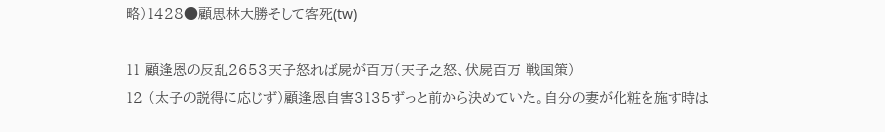略)1428●顧思林大勝そして客死(tw)

11 顧逢恩の反乱2653天子怒れば屍が百万(天子之怒、伏屍百万 戦国策)
12 (太子の説得に応じず)顧逢恩自害3135ずっと前から決めていた。自分の妻が化粧を施す時は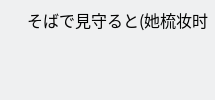そばで見守ると(她梳妆时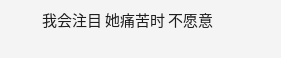我会注目 她痛苦时 不愿意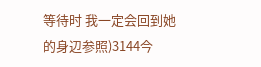等待时 我一定会回到她的身辺参照)3144今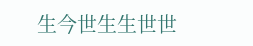生今世生生世世